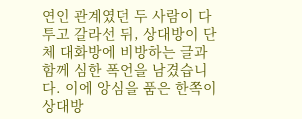연인 관계였던 두 사람이 다투고 갈라선 뒤, 상대방이 단체 대화방에 비방하는 글과 함께 심한 폭언을 남겼습니다. 이에 앙심을 품은 한쪽이 상대방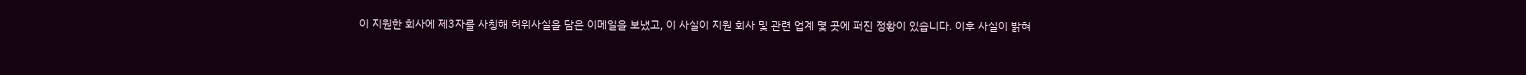이 지원한 회사에 제3자를 사칭해 허위사실을 담은 이메일을 보냈고, 이 사실이 지원 회사 및 관련 업계 몇 곳에 퍼진 정황이 있습니다. 이후 사실이 밝혀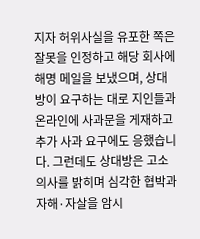지자 허위사실을 유포한 쪽은 잘못을 인정하고 해당 회사에 해명 메일을 보냈으며, 상대방이 요구하는 대로 지인들과 온라인에 사과문을 게재하고 추가 사과 요구에도 응했습니다. 그런데도 상대방은 고소 의사를 밝히며 심각한 협박과 자해·자살을 암시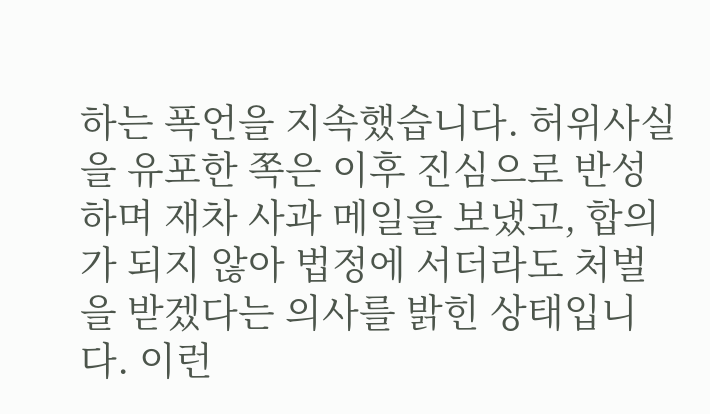하는 폭언을 지속했습니다. 허위사실을 유포한 쪽은 이후 진심으로 반성하며 재차 사과 메일을 보냈고, 합의가 되지 않아 법정에 서더라도 처벌을 받겠다는 의사를 밝힌 상태입니다. 이런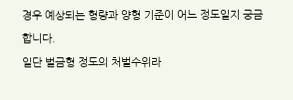경우 예상되는 형량과 양형 기준이 어느 정도일지 궁금합니다.
일단 벌금형 정도의 처벌수위라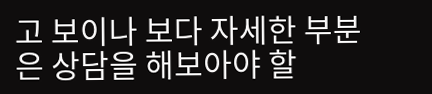고 보이나 보다 자세한 부분은 상담을 해보아야 할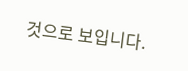것으로 보입니다.